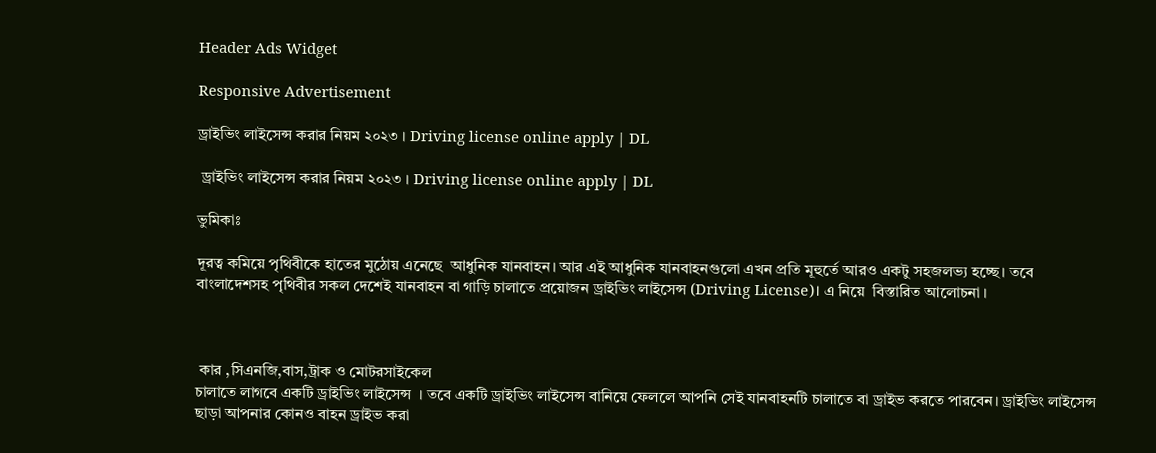Header Ads Widget

Responsive Advertisement

ড্রাইভিং লাইসেন্স করার নিয়ম ২০২৩ । Driving license online apply | DL

 ড্রাইভিং লাইসেন্স করার নিয়ম ২০২৩ । Driving license online apply | DL

ভুমিকাঃ

দূরত্ব কমিয়ে পৃথিবীকে হাতের মুঠোয় এনেছে  আধুনিক যানবাহন। আর এই আধুনিক যানবাহনগুলো এখন প্রতি মূহুর্তে আরও একটু সহজলভ্য হচ্ছে। তবে বাংলাদেশসহ পৃথিবীর সকল দেশেই যানবাহন বা গাড়ি চালাতে প্রয়োজন ড্রাইভিং লাইসেন্স (Driving License)। এ নিয়ে  বিস্তারিত আলোচনা ।



 কার ,সিএনজি,বাস,ট্রাক ও মোটরসাইকেল
চালাতে লাগবে একটি ড্রাইভিং লাইসেন্স  । তবে একটি ড্রাইভিং লাইসেন্স বানিয়ে ফেললে আপনি সেই যানবাহনটি চালাতে বা ড্রাইভ করতে পারবেন। ড্রাইভিং লাইসেন্স ছাড়া আপনার কোনও বাহন ড্রাইভ করা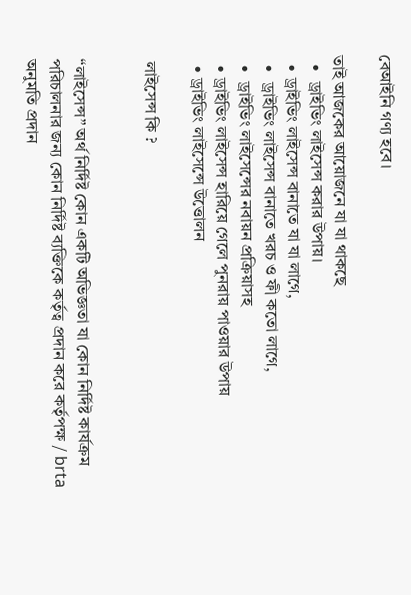বেআইনি গণ্য হবে।

তাই আজকের আয়োজনে যা যা থাকছে
  •  ড্রাইভিং লাইসেন্স করার উপায়।
  • ড্রাইভিং লাইসেন্স বানাতে যা যা লাগে,
  •  ড্রাইভিং লাইসেন্স বানাতে খরচ ও ফী কতো লাগে,
  •  ড্রাইভিং লাইসেন্সের নবায়ন প্রক্রিয়াসহ
  • ড্রাইভিং লাইসেন্স হারিয়ে গেলে পুনরায় পাওয়ার উপায়
  • ড্রাইভিং লাইসেন্সে উত্তোলন

 লাইসেন্স কি ?


“লাইসেন্স” অর্থ নির্দিষ্ট কোন একটি অভিজ্ঞতা যা কোন নির্দিষ্ট কার্যক্রম পরিচালনার জন্য কোন নির্দিষ্ট ব্যক্তিকে কর্তৃত্ব প্রদান করে কর্তৃপক্ষ / brta অনুমতি প্রদান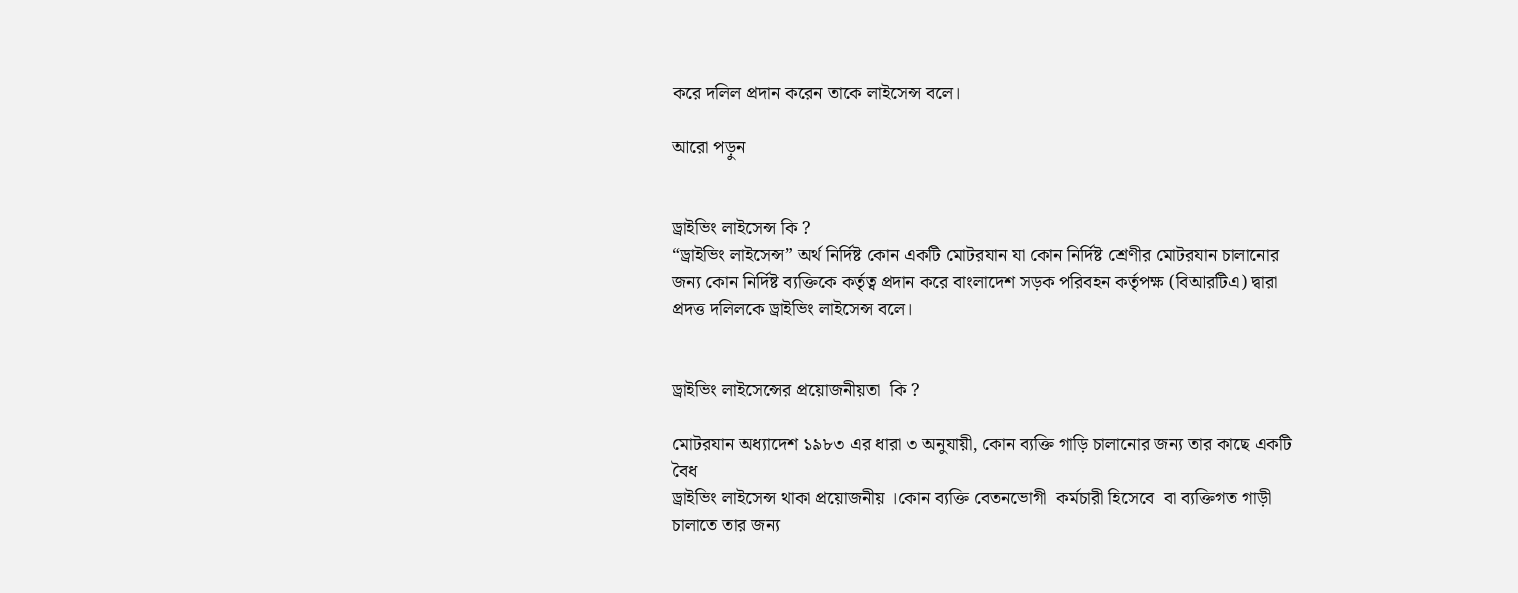করে দলিল প্রদান করেন তাকে লাইসেন্স বলে।

আরো পড়ুন


ড্রাইভিং লাইসেন্স কি ?
“ড্রাইভিং লাইসেন্স” অর্থ নির্দিষ্ট কোন একটি মোটরযান যা কোন নির্দিষ্ট শ্রেণীর মোটরযান চালানোর জন্য কোন নির্দিষ্ট ব্যক্তিকে কর্তৃত্ব প্রদান করে বাংলাদেশ সড়ক পরিবহন কর্তৃপক্ষ (বিআরটিএ) দ্বারা প্রদত্ত দলিলকে ড্রাইভিং লাইসেন্স বলে।


ড্রাইভিং লাইসেন্সের প্রয়োজনীয়তা  কি ?

মোটর‍যান অধ্যাদেশ ১৯৮৩ এর ধারা ৩ অনুযায়ী, কোন ব্যক্তি গাড়ি চালানোর জন্য তার কাছে একটি বৈধ
ড্রাইভিং লাইসেন্স থাকা প্রয়োজনীয় ।কোন ব্যক্তি বেতনভোগী  কর্মচারী হিসেবে  বা ব্যক্তিগত গাড়ী চালাতে তার জন্য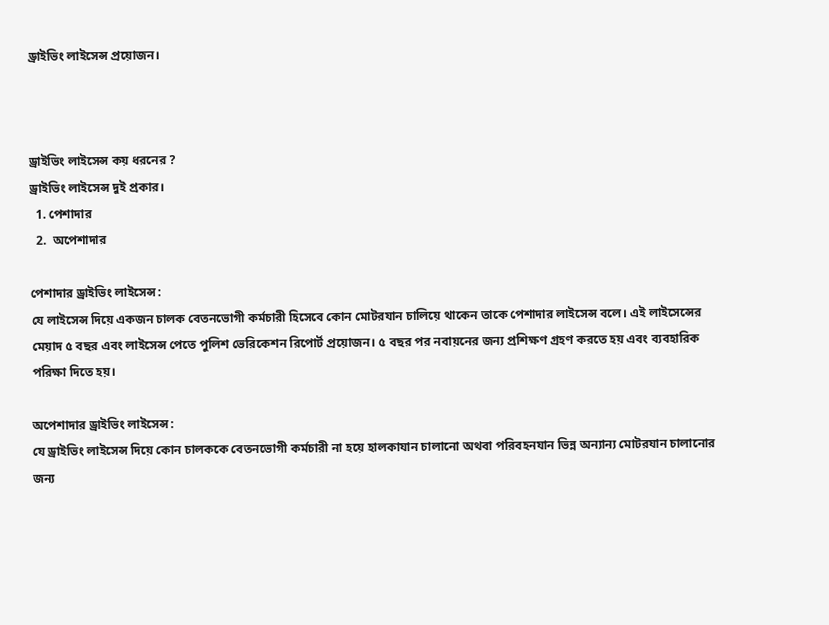ড্রাইভিং লাইসেন্স প্রয়োজন।



ড্রাইভিং লাইসেন্স কয় ধরনের ?
ড্রাইভিং লাইসেন্স দুই প্রকার।
  1. পেশাদার
  2.  অপেশাদার

পেশাদার ড্রাইভিং লাইসেন্স:
যে লাইসেন্স দিয়ে একজন চালক বেতনভোগী কর্মচারী হিসেবে কোন মোটরযান চালিয়ে থাকেন তাকে পেশাদার লাইসেন্স বলে। এই লাইসেন্সের মেয়াদ ৫ বছর এবং লাইসেন্স পেতে পুলিশ ভেরিকেশন রিপোর্ট প্র‍য়োজন। ৫ বছর পর নবায়নের জন্য প্রশিক্ষণ গ্রহণ করতে হয় এবং ব্যবহারিক পরিক্ষা দিতে হয়।

অপেশাদার ড্রাইভিং লাইসেন্স:
যে ড্রাইভিং লাইসেন্স দিয়ে কোন চালককে বেতনভোগী কর্মচারী না হয়ে হালকাযান চালানো অথবা পরিবহনযান ভিন্ন অন্যান্য মোটরযান চালানোর  জন্য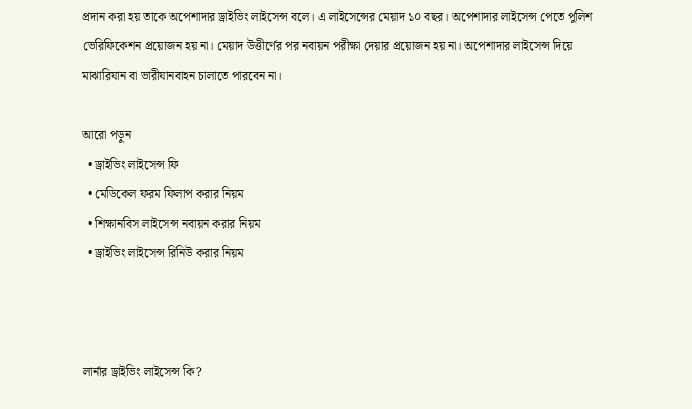প্রদান করা হয় তাকে অপেশাদার ড্রাইভিং লাইসেন্স বলে। এ লাইসেন্সের মেয়াদ ১০ বছর। অপেশাদার লাইসেন্স পেতে পুলিশ ভেরিফিকেশন প্র‍য়োজন হয় না। মেয়াদ উত্তীর্ণের পর নবায়ন পরীক্ষা দেয়ার প্রয়োজন হয় না। অপেশাদার লাইসেন্স দিয়ে মাঝারিযান বা ভারীযানবাহন চালাতে পারবেন না।

আরো পড়ুন
  • ড্রাইভিং লাইসেন্স ফি
  • মেডিকেল ফরম ফিলাপ করার নিয়ম
  • শিক্ষানবিস লাইসেন্স নবায়ন করার নিয়ম
  • ড্রাইভিং লাইসেন্স রিনিউ করার নিয়ম



লার্নার ড্রাইভিং লাইসেন্স কি?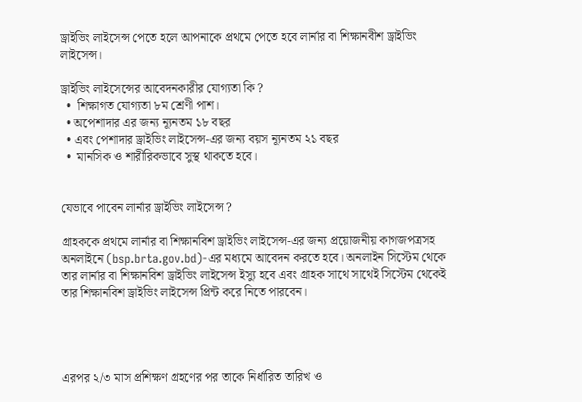ড্রাইভিং লাইসেন্স পেতে হলে আপনাকে প্রথমে পেতে হবে লার্নার বা শিক্ষানবীশ ড্রাইভিং লাইসেন্স।

ড্রাইভিং লাইসেন্সের আবেদনকারীর যোগ্যতা কি ?
  •  শিক্ষাগত যোগ্যতা ৮ম শ্রেণী পাশ।
  • অপেশাদার এর জন্য ন্যূনতম ১৮ বছর
  • এবং পেশাদার ড্রাইভিং লাইসেন্স-এর জন্য বয়স ন্যূনতম ২১ বছর
  •  মানসিক ও শারীরিকভাবে সুস্থ থাকতে হবে।


যেভাবে পাবেন লার্নার ড্রাইভিং লাইসেন্স ?

গ্রাহককে প্রথমে লার্নার বা শিক্ষানবিশ ড্রাইভিং লাইসেন্স-এর জন্য প্রয়োজনীয় কাগজপত্রসহ অনলাইনে (bsp.brta.gov.bd)-এর মধ্যমে আবেদন করতে হবে। অনলাইন সিস্টেম থেকে তার লার্নার বা শিক্ষানবিশ ড্রাইভিং লাইসেন্স ইস্যু হবে এবং গ্রাহক সাথে সাথেই সিস্টেম থেকেই তার শিক্ষানবিশ ড্রাইভিং লাইসেন্স প্রিন্ট করে নিতে পারবেন।




এরপর ২/৩ মাস প্রশিক্ষণ গ্রহণের পর তাকে নির্ধারিত তারিখ ও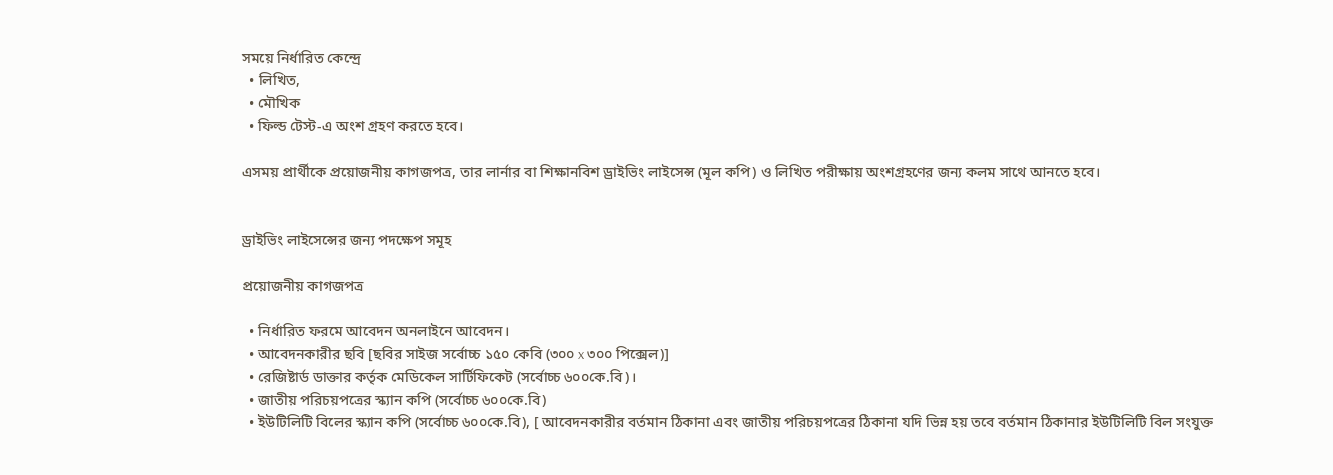সময়ে নির্ধারিত কেন্দ্রে
  • লিখিত,
  • মৌখিক
  • ফিল্ড টেস্ট-এ অংশ গ্রহণ করতে হবে।

এসময় প্রার্থীকে প্রয়োজনীয় কাগজপত্র, তার লার্নার বা শিক্ষানবিশ ড্রাইভিং লাইসেন্স (মূল কপি) ও লিখিত পরীক্ষায় অংশগ্রহণের জন্য কলম সাথে আনতে হবে।


ড্রাইভিং লাইসেন্সের জন্য পদক্ষেপ সমূহ

প্রয়োজনীয় কাগজপত্র

  • নির্ধারিত ফরমে আবেদন অনলাইনে আবেদন।
  • আবেদনকারীর ছবি [ছবির সাইজ সর্বোচ্চ ১৫০ কেবি (৩০০ x ৩০০ পিক্সেল)]
  • রেজিষ্টার্ড ডাক্তার কর্তৃক মেডিকেল সার্টিফিকেট (সর্বোচ্চ ৬০০কে.বি)।
  • জাতীয় পরিচয়পত্রের স্ক্যান কপি (সর্বোচ্চ ৬০০কে.বি)
  • ইউটিলিটি বিলের স্ক্যান কপি (সর্বোচ্চ ৬০০কে.বি), [ আবেদনকারীর বর্তমান ঠিকানা এবং জাতীয় পরিচয়পত্রের ঠিকানা যদি ভিন্ন হয় তবে বর্তমান ঠিকানার ইউটিলিটি বিল সংযুক্ত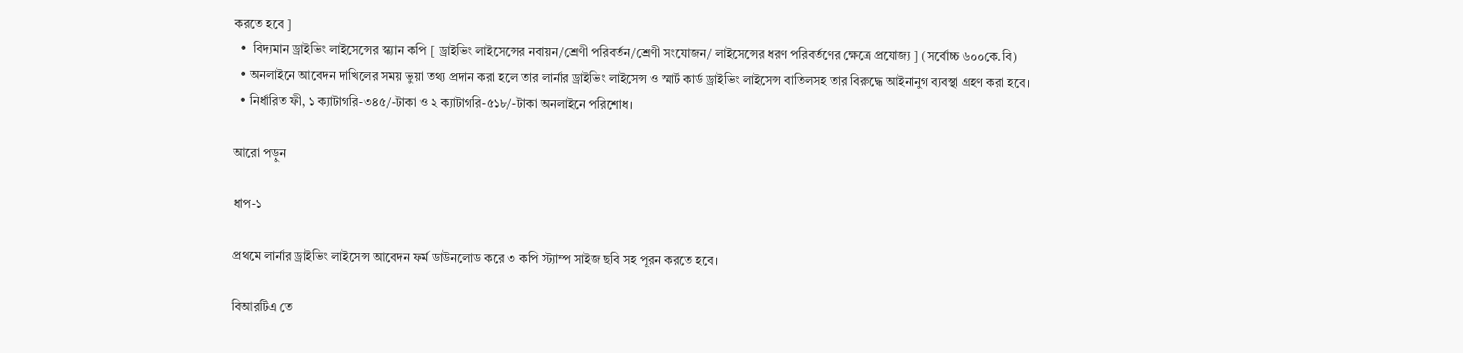করতে হবে ]
  •  বিদ্যমান ড্রাইভিং লাইসেন্সের স্ক্যান কপি [ ড্রাইভিং লাইসেন্সের নবায়ন/শ্রেণী পরিবর্তন/শ্রেণী সংযোজন/ লাইসেন্সের ধরণ পরিবর্তণের ক্ষেত্রে প্রযোজ্য ] (সর্বোচ্চ ৬০০কে.বি)
  • অনলাইনে আবেদন দাখিলের সময় ভুয়া তথ্য প্রদান করা হলে তার লার্নার ড্রাইভিং লাইসেন্স ও স্মার্ট কার্ড ড্রাইভিং লাইসেন্স বাতিলসহ তার বিরুদ্ধে আইনানুগ ব্যবস্থা গ্রহণ করা হবে।
  • নির্ধারিত ফী, ১ ক্যাটাগরি-৩৪৫/-টাকা ও ২ ক্যাটাগরি-৫১৮/-টাকা অনলাইনে পরিশোধ।

আরো পড়ুন

ধাপ-১

প্রথমে লার্নার ড্রাইভিং লাইসেন্স আবেদন ফর্ম ডাউনলোড করে ৩ কপি স্ট্যাম্প সাইজ ছবি সহ পূরন করতে হবে।

বিআরটিএ তে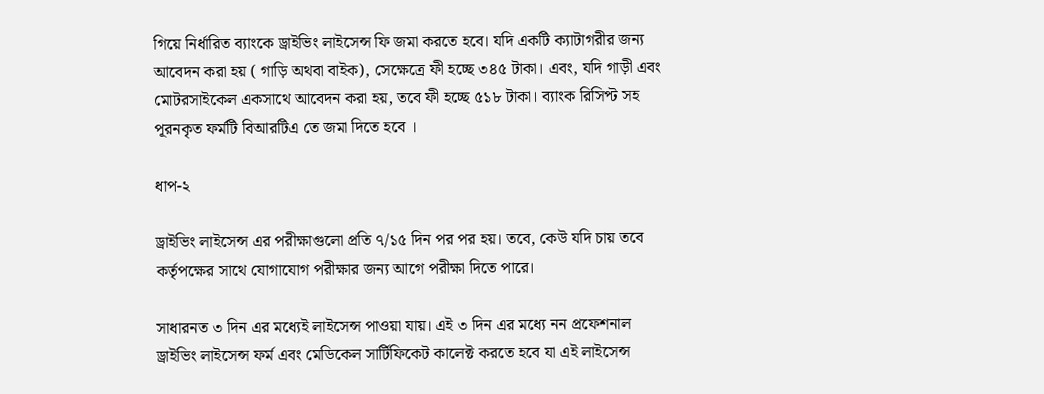গিয়ে নির্ধারিত ব্যাংকে ড্রাইভিং লাইসেন্স ফি জমা করতে হবে। যদি একটি ক্যাটাগরীর জন্য আবেদন করা হয় ( গাড়ি অথবা বাইক), সেক্ষেত্রে ফী হচ্ছে ৩৪৫ টাকা। এবং, যদি গাড়ী এবং মোটরসাইকেল একসাথে আবেদন করা হয়, তবে ফী হচ্ছে ৫১৮ টাকা। ব্যাংক রিসিপ্ট সহ পূরনকৃত ফর্মটি বিআরটিএ তে জমা দিতে হবে ।

ধাপ-২

ড্রাইভিং লাইসেন্স এর পরীক্ষাগুলো প্রতি ৭/১৫ দিন পর পর হয়। তবে, কেউ যদি চায় তবে কর্তৃপক্ষের সাথে যোগাযোগ পরীক্ষার জন্য আগে পরীক্ষা দিতে পারে।

সাধারনত ৩ দিন এর মধ্যেই লাইসেন্স পাওয়া যায়। এই ৩ দিন এর মধ্যে নন প্রফেশনাল ড্রাইভিং লাইসেন্স ফর্ম এবং মেডিকেল সার্টিফিকেট কালেক্ট করতে হবে যা এই লাইসেন্স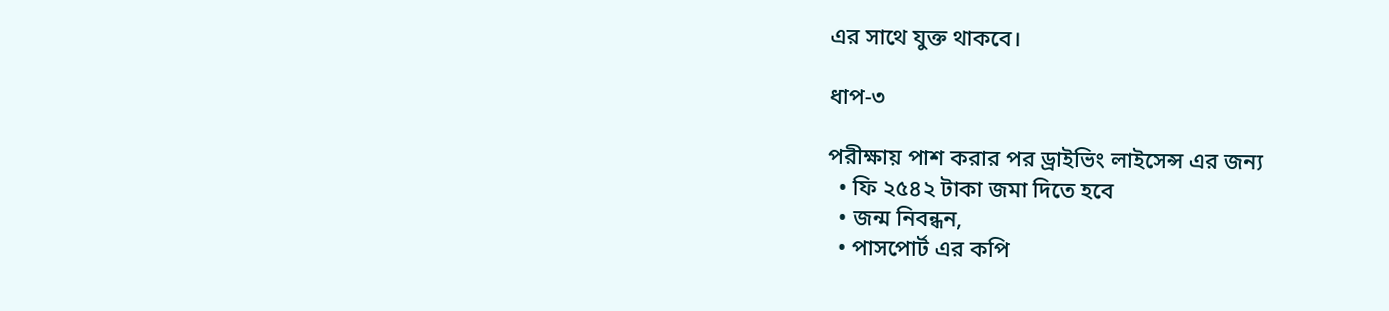এর সাথে যুক্ত থাকবে।

ধাপ-৩

পরীক্ষায় পাশ করার পর ড্রাইভিং লাইসেন্স এর জন্য
  • ফি ২৫৪২ টাকা জমা দিতে হবে
  • জন্ম নিবন্ধন,
  • পাসপোর্ট এর কপি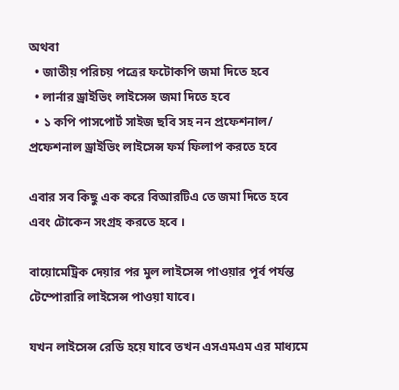অথবা
  • জাতীয় পরিচয় পত্রের ফটোকপি জমা দিতে হবে
  • লার্নার ড্রাইভিং লাইসেন্স জমা দিতে হবে
  • ১ কপি পাসপোর্ট সাইজ ছবি সহ নন প্রফেশনাল/  প্রফেশনাল ড্রাইভিং লাইসেন্স ফর্ম ফিলাপ করতে হবে

এবার সব কিছু এক করে বিআরটিএ তে জমা দিতে হবে এবং টোকেন সংগ্রহ করতে হবে ।

বায়োমেট্রিক দেয়ার পর মুল লাইসেন্স পাওয়ার পূর্ব পর্যন্ত টেম্পোরারি লাইসেন্স পাওয়া যাবে।

যখন লাইসেন্স রেডি হয়ে যাবে তখন এসএমএম এর মাধ্যমে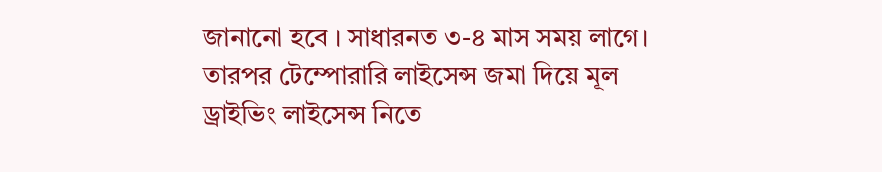জানানো হবে । সাধারনত ৩-৪ মাস সময় লাগে। তারপর টেম্পোরারি লাইসেন্স জমা দিয়ে মূল ড্রাইভিং লাইসেন্স নিতে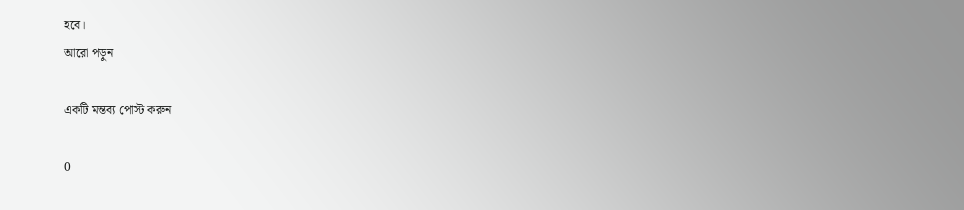হবে।
আরো পড়ুন

একটি মন্তব্য পোস্ট করুন

0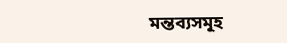মন্তব্যসমূহ